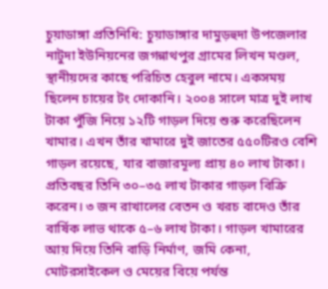চুয়াডাঙ্গা প্রতিনিধি: চুয়াডাঙ্গার দামুড়হুদা উপজেলার নাটুদা ইউনিয়নের জগন্নাথপুর গ্রামের লিখন মণ্ডল, স্থানীয়দের কাছে পরিচিত হেবুল নামে। একসময় ছিলেন চায়ের টং দোকানি। ২০০৪ সালে মাত্র দুই লাখ টাকা পুঁজি নিয়ে ১২টি গাড়ল দিয়ে শুরু করেছিলেন খামার। এখন তাঁর খামারে দুই জাতের ৫৫০টিরও বেশি গাড়ল রয়েছে, যার বাজারমূল্য প্রায় ৪০ লাখ টাকা।
প্রতিবছর তিনি ৩০–৩৫ লাখ টাকার গাড়ল বিক্রি করেন। ৩ জন রাখালের বেতন ও খরচ বাদেও তাঁর বার্ষিক লাভ থাকে ৫–৬ লাখ টাকা। গাড়ল খামারের আয় দিয়ে তিনি বাড়ি নির্মাণ, জমি কেনা, মোটরসাইকেল ও মেয়ের বিয়ে পর্যন্ত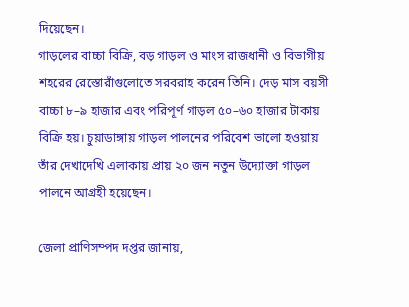দিয়েছেন।
গাড়লের বাচ্চা বিক্রি, বড় গাড়ল ও মাংস রাজধানী ও বিভাগীয় শহরের রেস্তোরাঁগুলোতে সরবরাহ করেন তিনি। দেড় মাস বয়সী বাচ্চা ৮–৯ হাজার এবং পরিপূর্ণ গাড়ল ৫০–৬০ হাজার টাকায় বিক্রি হয়। চুয়াডাঙ্গায় গাড়ল পালনের পরিবেশ ভালো হওয়ায় তাঁর দেখাদেখি এলাকায় প্রায় ২০ জন নতুন উদ্যোক্তা গাড়ল পালনে আগ্রহী হয়েছেন।

জেলা প্রাণিসম্পদ দপ্তর জানায়,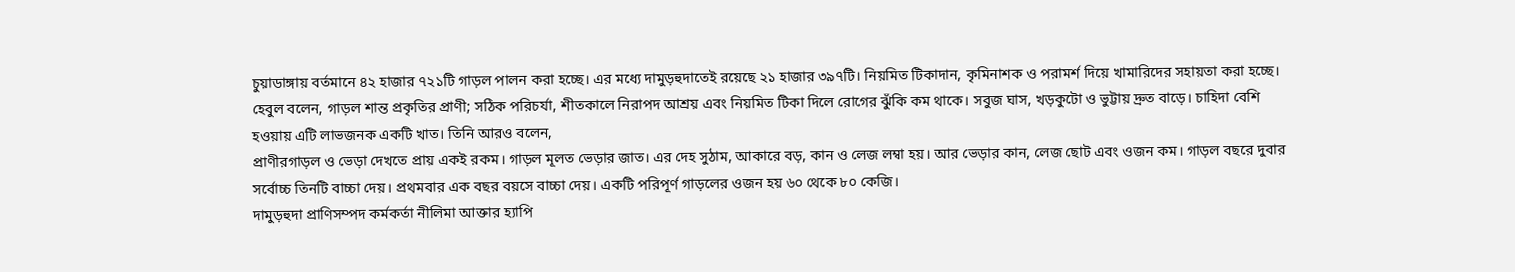চুয়াডাঙ্গায় বর্তমানে ৪২ হাজার ৭২১টি গাড়ল পালন করা হচ্ছে। এর মধ্যে দামুড়হুদাতেই রয়েছে ২১ হাজার ৩৯৭টি। নিয়মিত টিকাদান, কৃমিনাশক ও পরামর্শ দিয়ে খামারিদের সহায়তা করা হচ্ছে।
হেবুল বলেন, গাড়ল শান্ত প্রকৃতির প্রাণী; সঠিক পরিচর্যা, শীতকালে নিরাপদ আশ্রয় এবং নিয়মিত টিকা দিলে রোগের ঝুঁকি কম থাকে। সবুজ ঘাস, খড়কুটো ও ভুট্টায় দ্রুত বাড়ে। চাহিদা বেশি হওয়ায় এটি লাভজনক একটি খাত। তিনি আরও বলেন,
প্রাণীরগাড়ল ও ভেড়া দেখতে প্রায় একই রকম। গাড়ল মূলত ভেড়ার জাত। এর দেহ সুঠাম, আকারে বড়, কান ও লেজ লম্বা হয়। আর ভেড়ার কান, লেজ ছোট এবং ওজন কম। গাড়ল বছরে দুবার সর্বোচ্চ তিনটি বাচ্চা দেয়। প্রথমবার এক বছর বয়সে বাচ্চা দেয়। একটি পরিপূর্ণ গাড়লের ওজন হয় ৬০ থেকে ৮০ কেজি।
দামুড়হুদা প্রাণিসম্পদ কর্মকর্তা নীলিমা আক্তার হ্যাপি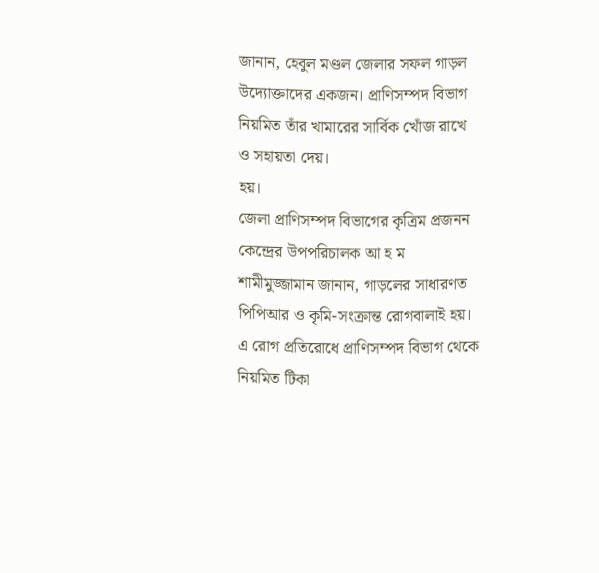জানান, হেবুল মণ্ডল জেলার সফল গাড়ল উদ্যোক্তাদের একজন। প্রাণিসম্পদ বিভাগ নিয়মিত তাঁর খামারের সার্বিক খোঁজ রাখে ও সহায়তা দেয়।
হয়।
জেলা প্রাণিসম্পদ বিভাগের কৃত্রিম প্রজনন কেন্দ্রের উপপরিচালক আ হ ম শামীমুজ্জামান জানান, গাড়লের সাধারণত পিপিআর ও কৃমি-সংক্রান্ত রোগবালাই হয়। এ রোগ প্রতিরোধে প্রাণিসম্পদ বিভাগ থেকে নিয়মিত টিকা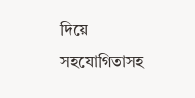দিয়ে সহযোগিতাসহ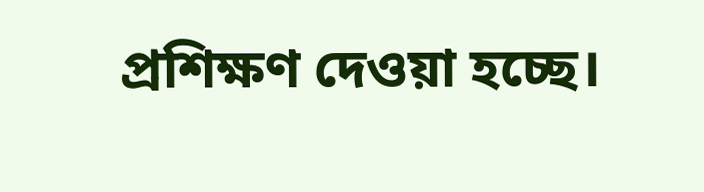প্রশিক্ষণ দেওয়া হচ্ছে।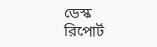ডেস্ক রিপোর্ট